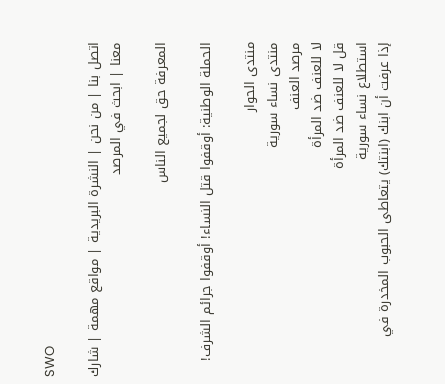SWO

اتصل بنا | من نحن | النشرة البريدية | مواقع مهمة | شارك معنا | ابحث في المرصد

المعرفة حق لجميع الناس

الحملة الوطنية: أوقفوا قتل النساء! أوقفوا جرائم الشرف!

منتدى الحوار
منتدى نساء سورية
مرصد العنف
لا للعنف ضد المرأة
قل لا للعنف ضد المرأة
استطلاع نساء سورية
إذا عرفت أن ابنك (ابنتك) يتعاطى الحبوب المخدرة في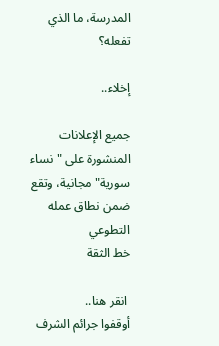المدرسة، ما الذي تفعله؟

إخلاء..

جميع الإعلانات المنشورة على "نساء سورية" مجانية، وتقع ضمن نطاق عمله التطوعي
خط الثقة

 انقر هنا..
أوقفوا جرائم الشرف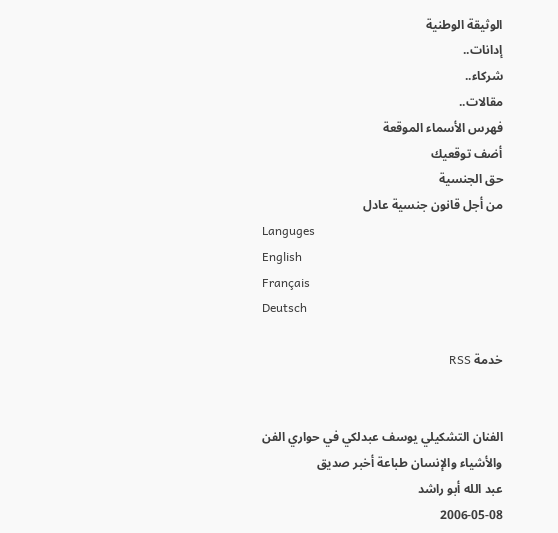الوثيقة الوطنية
إدانات..
شركاء..
مقالات..
فهرس الأسماء الموقعة
أضف توقعيك
حق الجنسية
من أجل قانون جنسية عادل
Languges
English
Français
Deutsch

خدمة RSS


الفنان التشكيلي يوسف عبدلكي في حواري الفن والأشياء والإنسان طباعة أخبر صديق
عبد الله أبو راشد
2006-05-08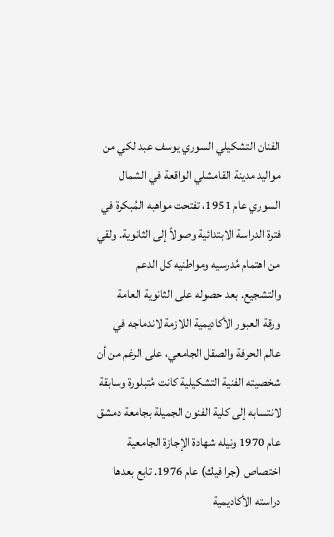الفنان التشكيلي السوري يوسف عبد لكي من مواليد مدينة القامشلي الواقعة في الشمال السوري عام 1951، تفتحت مواهبه المُبكرة في فترة الدراسة الابتدائية وصولاً إلى الثانوية. ولقي من اهتمام مُدرسيه ومواطنيه كل الدعم والتشجيع. بعد حصوله على الثانوية العامة ورقة العبور الأكاديمية اللازمة لاندماجه في عالم الحرفة والصقل الجامعي، على الرغم من أن شخصيته الفنية التشكيلية كانت مُتبلورة وسابقة لانتسابه إلى كلية الفنون الجميلة بجامعة دمشق عام 1970 ونيله شهادة الإجازة الجامعية اختصاص (جرا فيك) عام 1976. تابع بعدها دراسته الأكاديمية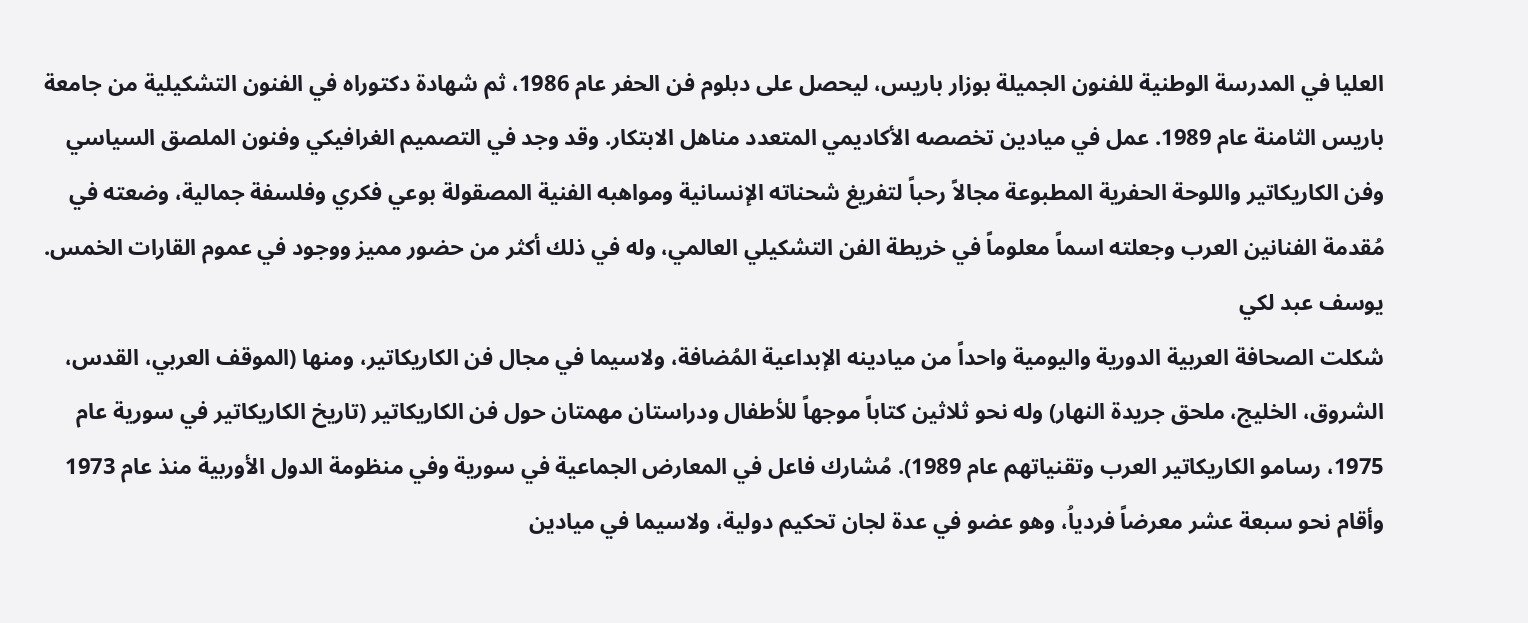العليا في المدرسة الوطنية للفنون الجميلة بوزار باريس، ليحصل على دبلوم فن الحفر عام 1986، ثم شهادة دكتوراه في الفنون التشكيلية من جامعة باريس الثامنة عام 1989. عمل في ميادين تخصصه الأكاديمي المتعدد مناهل الابتكار. وقد وجد في التصميم الغرافيكي وفنون الملصق السياسي وفن الكاريكاتير واللوحة الحفرية المطبوعة مجالاً رحباً لتفريغ شحناته الإنسانية ومواهبه الفنية المصقولة بوعي فكري وفلسفة جمالية، وضعته في مُقدمة الفنانين العرب وجعلته اسماً معلوماً في خريطة الفن التشكيلي العالمي، وله في ذلك أكثر من حضور مميز ووجود في عموم القارات الخمس. يوسف عبد لكي
شكلت الصحافة العربية الدورية واليومية واحداً من ميادينه الإبداعية المُضافة، ولاسيما في مجال فن الكاريكاتير، ومنها (الموقف العربي، القدس، الشروق، الخليج، ملحق جريدة النهار) وله نحو ثلاثين كتاباً موجهاً للأطفال ودراستان مهمتان حول فن الكاريكاتير (تاريخ الكاريكاتير في سورية عام 1975، رسامو الكاريكاتير العرب وتقنياتهم عام 1989). مُشارك فاعل في المعارض الجماعية في سورية وفي منظومة الدول الأوربية منذ عام 1973 وأقام نحو سبعة عشر معرضاً فردياُ، وهو عضو في عدة لجان تحكيم دولية، ولاسيما في ميادين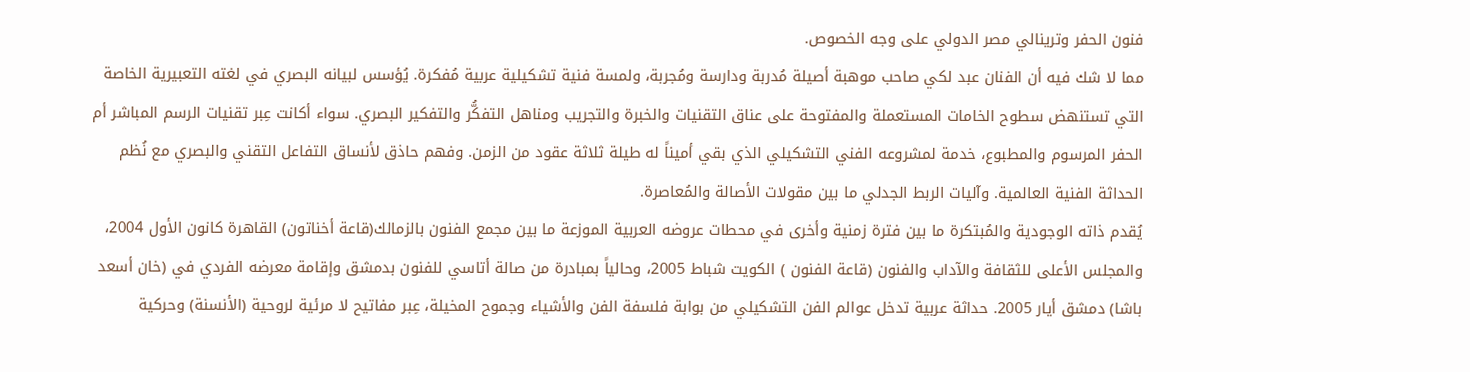فنون الحفر وترينالي مصر الدولي على وجه الخصوص.
مما لا شك فيه أن الفنان عبد لكي صاحب موهبة أصيلة مُدربة ودارسة ومُجربة، ولمسة فنية تشكيلية عربية مُفكرة. يُؤسس لبيانه البصري في لغته التعبيرية الخاصة التي تستنهض سطوح الخامات المستعملة والمفتوحة على عناق التقنيات والخبرة والتجريب ومناهل التفكُّر والتفكير البصري. سواء أكانت عِبر تقنيات الرسم المباشر أم الحفر المرسوم والمطبوع، خدمة لمشروعه الفني التشكيلي الذي بقي أميناً له طيلة ثلاثة عقود من الزمن. وفهم حاذق لأنساق التفاعل التقني والبصري مع نُظم الحداثة الفنية العالمية. وآليات الربط الجدلي ما بين مقولات الأصالة والمُعاصرة.
يُقدم ذاته الوجودية والمُبتكرة ما بين فترة زمنية وأخرى في محطات عروضه العربية الموزعة ما بين مجمع الفنون بالزمالك(قاعة أخناتون) القاهرة كانون الأول 2004، والمجلس الأعلى للثقافة والآداب والفنون (قاعة الفنون ) الكويت شباط 2005، وحالياً بمبادرة من صالة أتاسي للفنون بدمشق وإقامة معرضه الفردي في (خان أسعد باشا) دمشق أيار 2005. حداثة عربية تدخل عوالم الفن التشكيلي من بوابة فلسفة الفن والأشياء وجموح المخيلة، عِبر مفاتيح لا مرئية لروحية (الأنسنة) وحركية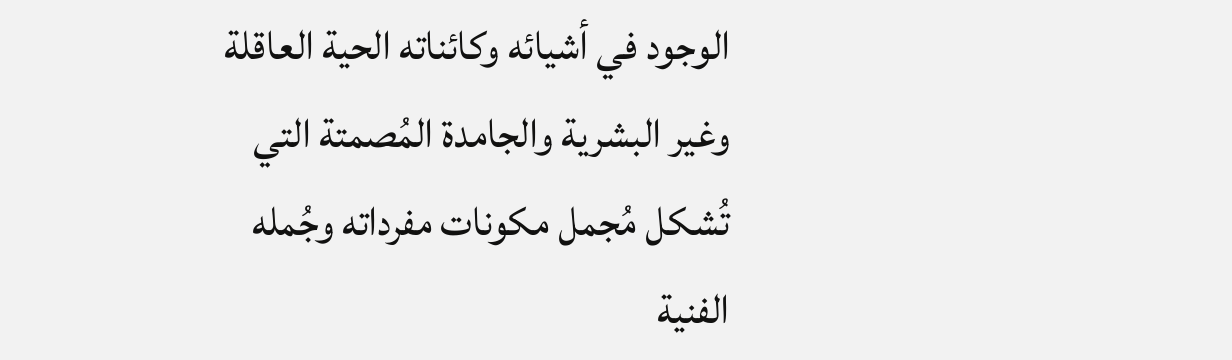الوجود في أشيائه وكائناته الحية العاقلة وغير البشرية والجامدة المُصمتة التي تُشكل مُجمل مكونات مفرداته وجُمله الفنية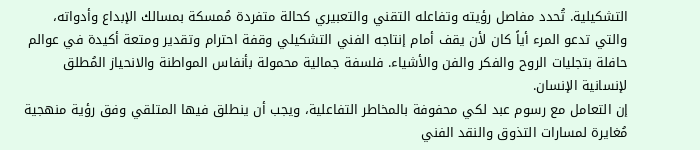التشكيلية. تُحدد مفاصل رؤيته وتفاعله التقني والتعبيري كحالة متفردة مُمسكة بمسالك الإبداع وأدواته، والتي تدعو المرء أياً كان لأن يقف أمام إنتاجه الفني التشكيلي وقفة احترام وتقدير ومتعة أكيدة في عوالم حافلة بتجليات الروح والفكر والفن والأشياء. فلسفة جمالية محمولة بأنفاس المواطنة والانحياز المُطلق لإنسانية الإنسان.
إن التعامل مع رسوم عبد لكي محفوفة بالمخاطر التفاعلية، ويجب أن ينطلق فيها المتلقي وفق رؤية منهجية مُغايرة لمسارات التذوق والنقد الفني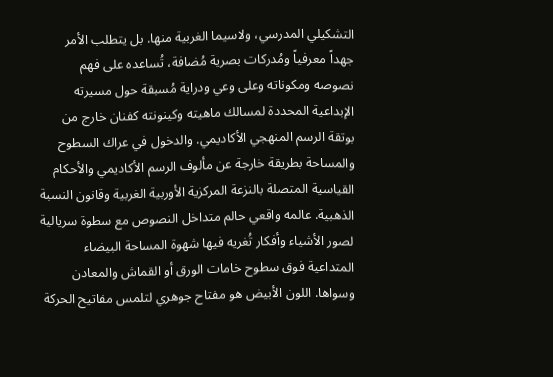التشكيلي المدرسي، ولاسيما الغربية منها. بل يتطلب الأمر جهداً معرفياً ومُدركات بصرية مُضافة، تُساعده على فهم نصوصه ومكوناته وعلى وعي ودراية مُسبقة حول مسيرته الإبداعية المحددة لمسالك ماهيته وكينونته كفنان خارج من بوتقة الرسم المنهجي الأكاديمي. والدخول في عراك السطوح والمساحة بطريقة خارجة عن مألوف الرسم الأكاديمي والأحكام القياسية المتصلة بالنزعة المركزية الأوربية الغربية وقانون النسبة الذهبية. عالمه واقعي حالم متداخل النصوص مع سطوة سريالية لصور الأشياء وأفكار تُغريه فيها شهوة المساحة البيضاء المتداعية فوق سطوح خامات الورق أو القماش والمعادن وسواها. اللون الأبيض هو مفتاح جوهري لتلمس مفاتيح الحركة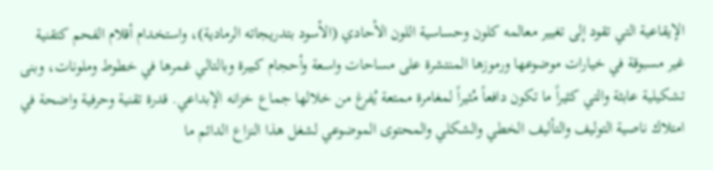الإيقاعية التي تقود إلى تغيير معالمه كلون وحساسية اللون الأحادي (الأسود بتدريجاته الرمادية)، واستخدام أقلام الفحم كتقنية غير مسبوقة في خيارات موضوعها ورموزها المنتشرة على مساحات واسعة وأحجام كبيرة وبالتالي غمرها في خطوط وملونات، وبنى تشكيلية عابثة والتي كثيراً ما تكون دافعاً مُثيراً لمغامرة ممتعة يُفرغ من خلالها جماع خزانه الإبداعي. قدرة تقنية وحرفية واضحة في امتلاك ناصية التوليف والتأليف الخطي والشكلي والمحتوى الموضوعي لشغل هذا النزاع الدائم ما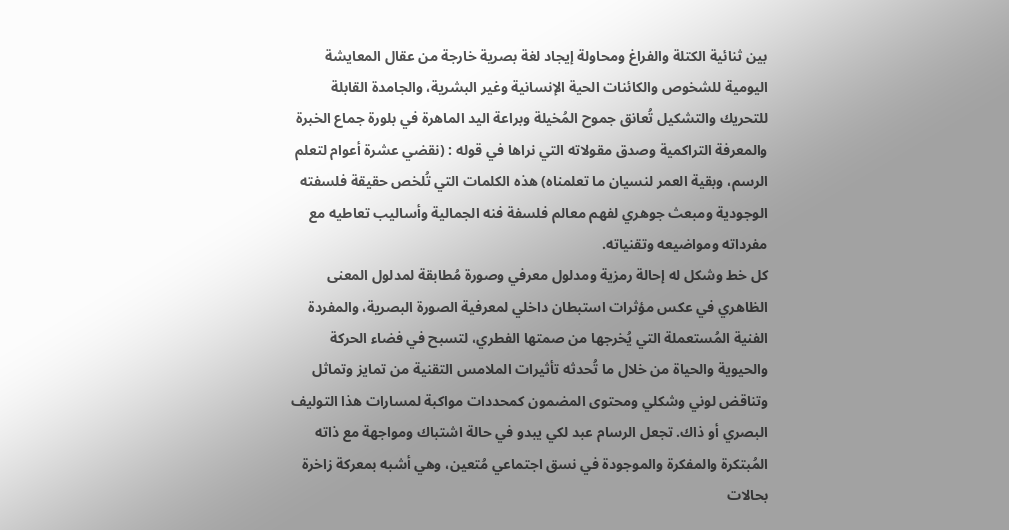بين ثنائية الكتلة والفراغ ومحاولة إيجاد لغة بصرية خارجة من عقال المعايشة اليومية للشخوص والكائنات الحية الإنسانية وغير البشرية، والجامدة القابلة للتحريك والتشكيل تُعانق جموح المُخيلة وبراعة اليد الماهرة في بلورة جماع الخبرة والمعرفة التراكمية وصدق مقولاته التي نراها في قوله : (نقضي عشرة أعوام لتعلم الرسم، وبقية العمر لنسيان ما تعلمناه) هذه الكلمات التي تُلخص حقيقة فلسفته الوجودية ومبعث جوهري لفهم معالم فلسفة فنه الجمالية وأساليب تعاطيه مع مفرداته ومواضيعه وتقنياته.
كل خط وشكل له إحالة رمزية ومدلول معرفي وصورة مُطابقة لمدلول المعنى الظاهري في عكس مؤثرات استبطان داخلي لمعرفية الصورة البصرية، والمفردة الفنية المُستعملة التي يُخرجها من صمتها الفطري، لتسبح في فضاء الحركة والحيوية والحياة من خلال ما تُحدثه تأثيرات الملامس التقنية من تمايز وتماثل وتناقض لوني وشكلي ومحتوى المضمون كمحددات مواكبة لمسارات هذا التوليف البصري أو ذاك. تجعل الرسام عبد لكي يبدو في حالة اشتباك ومواجهة مع ذاته المُبتكرة والمفكرة والموجودة في نسق اجتماعي مُتعين، وهي أشبه بمعركة زاخرة بحالات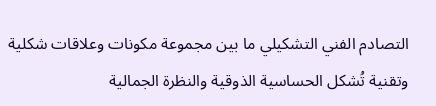التصادم الفني التشكيلي ما بين مجموعة مكونات وعلاقات شكلية وتقنية تُشكل الحساسية الذوقية والنظرة الجمالية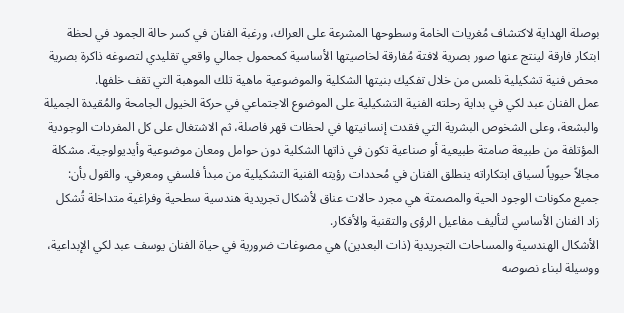بوصلة الهداية لاكتشاف مُغريات الخامة وسطوحها المشرعة على العراك، ورغبة الفنان في كسر حالة الجمود في لحظة ابتكار فارقة لينتج عنها صور بصرية لافتة مُفارقة لخاصيتها الأساسية كمحمول جمالي واقعي تقليدي لتصوغه ذاكرة بصرية محض فنية تشكيلية نلمس من خلال تفكيك بنيتها الشكلية والموضوعية ماهية تلك الموهبة التي تقف خلفها.
عمل الفنان عبد لكي في بداية رحلته الفنية التشكيلية على الموضوع الاجتماعي في حركة الخيول الجامحة والمُقيدة الجميلة والبشعة، وعلى الشخوص البشرية التي فقدت إنسانيتها في لحظات قهر فاصلة، ثم الاشتغال على كل المفردات الوجودية المؤتلفة من طبيعة صامتة طبيعية أو صناعية تكون في ذاتها الشكلية دون حوامل ومعان موضوعية وأيديولوجية. مشكلة مجالاً حيوياً لسياق ابتكاراته ينطلق الفنان في مُحددات رؤيته الفنية التشكيلية من مبدأ فلسفي ومعرفي. والقول بأن: جميع مكونات الوجود الحية والمصمتة هي مجرد حالات عناق لأشكال تجريدية هندسية سطحية وفراغية متداخلة تُشكل زاد الفنان الأساسي لتأليف مفاعيل الرؤى والتقنية والأفكار.
الأشكال الهندسية والمساحات التجريدية (ذات البعدين) هي مصوغات ضرورية في حياة الفنان يوسف عبد لكي الإبداعية، ووسيلة لبناء نصوصه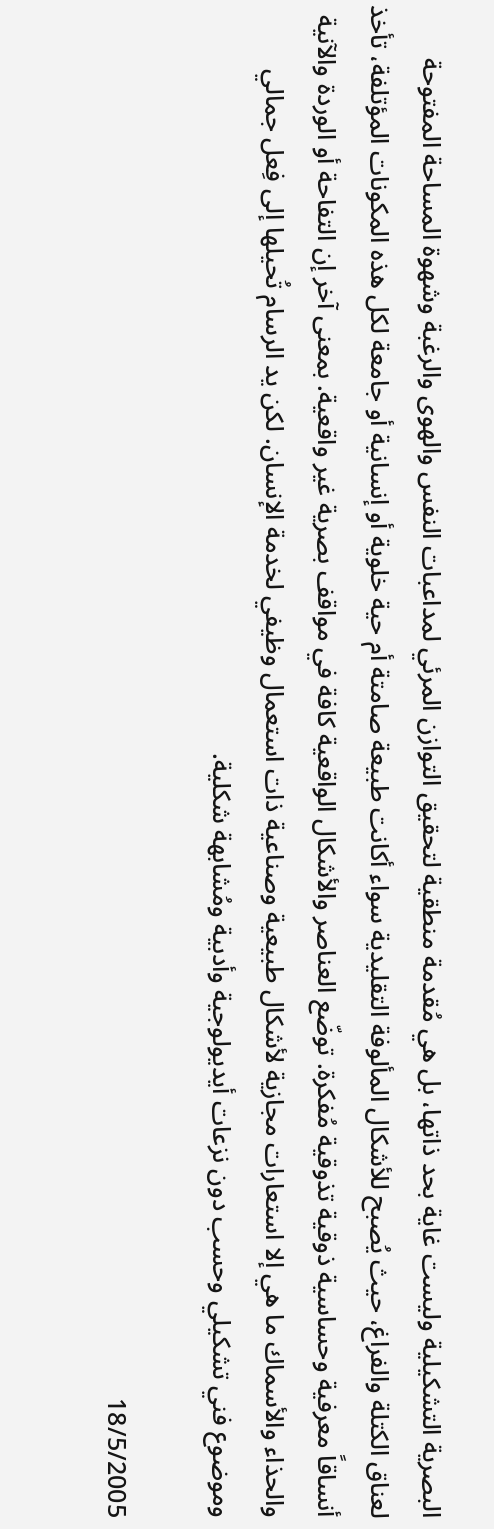البصرية التشكيلية وليست غاية بحد ذاتها، بل هي مُقدمة منطقية لتحقيق التوازن المرئي لمداعبات النفس والهوى والرغبة وشهوة المساحة المفتوحة لعناق الكتلة والفراغ، حيث يُصبح للأشكال المألوفة التقليدية سواء أكانت طبيعة صامتة أم حية خلوية أو إنسانية أو جامعة لكل هذه المكونات المؤتلفة، تأخذ أنساقاً معرفية وحساسية ذوقية تذوقية مُفكرة. توضّع العناصر والأشكال الواقعية كافة في مواقف بصرية غير واقعية. بمعنى آخر إن التفاحة أو الوردة والآنية والحذاء والأسماك ما هي إلا استعارات مجازية لأشكال طبيعية وصناعية ذات استعمال وظيفي لخدمة الإنسان. لكن يد الرسام تُحيلها إلى فِعل جمالي وموضوع فني تشكيلي وحسب دون نزعات أيديولوجية وأدبية ومُشابهة شكلية.

18/5/2005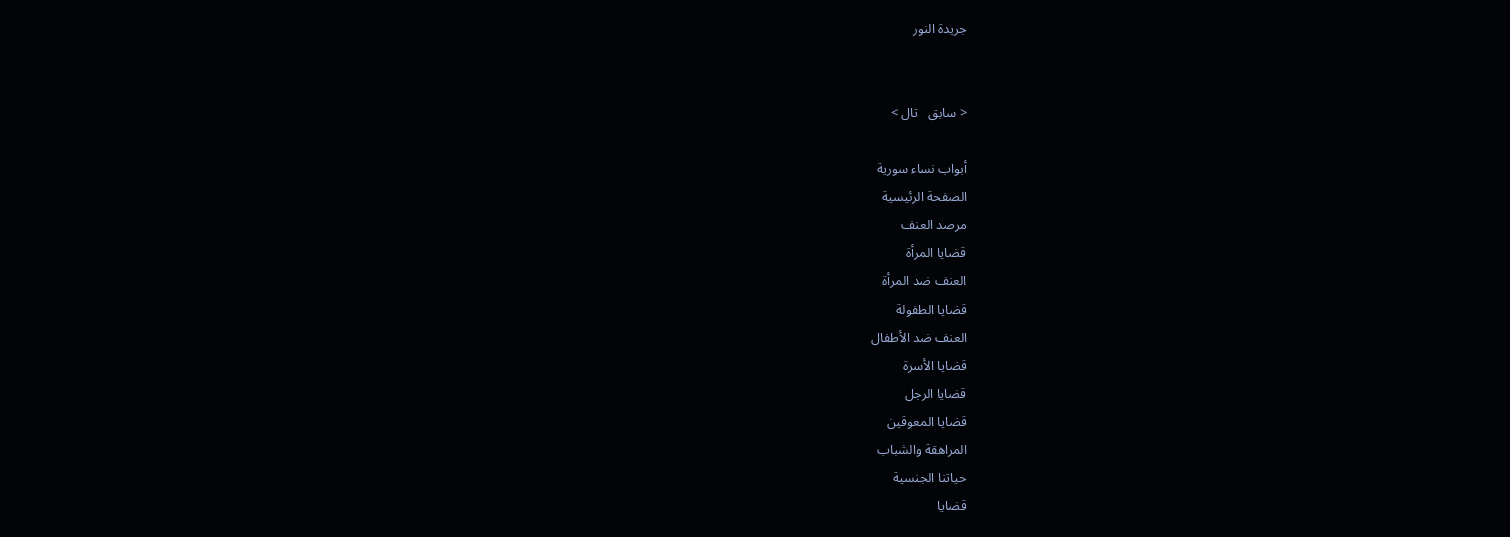جريدة النور


< سابق   تال >

أبواب نساء سورية
الصفحة الرئيسية
مرصد العنف
قضايا المرأة
العنف ضد المرأة
قضايا الطفولة
العنف ضد الأطفال
قضايا الأسرة
قضايا الرجل
قضايا المعوقين
المراهقة والشباب
حياتنا الجنسية
قضايا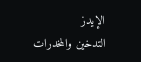الإيدز
التدخين والمخدرات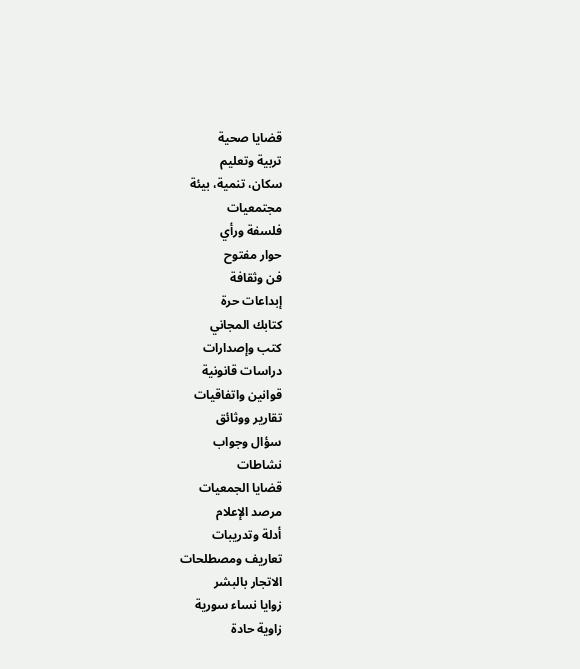قضايا صحية
تربية وتعليم
سكان، تنمية، بيئة
مجتمعيات
فلسفة ورأي
حوار مفتوح
فن وثقافة
إبداعات حرة
كتابك المجاني
كتب وإصدارات
دراسات قانونية
قوانين واتفاقيات
تقارير ووثائق
سؤال وجواب
نشاطات
قضايا الجمعيات
مرصد الإعلام
أدلة وتدريبات
تعاريف ومصطلحات
الاتجار بالبشر
زوايا نساء سورية
زاوية حادة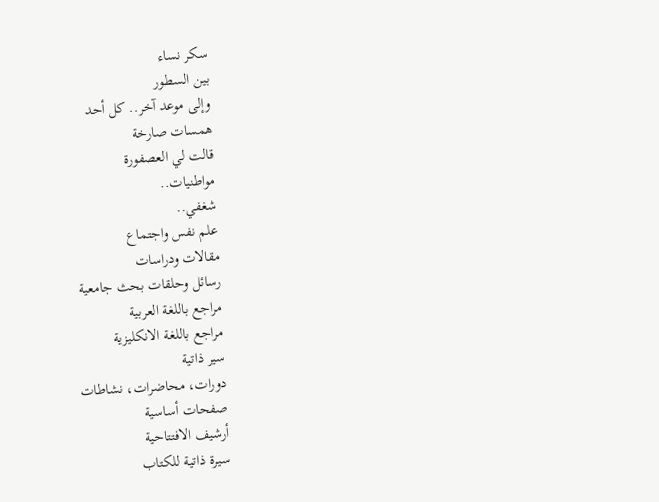سكر نساء
بين السطور
وإلى موعد آخر.. كل أحد
همسات صارخة
قالت لي العصفورة
مواطنيات..
شغفي..
علم نفس واجتماع
مقالات ودراسات
رسائل وحلقات بحث جامعية
مراجع باللغة العربية
مراجع باللغة الانكليزية
سير ذاتية
دورات، محاضرات، نشاطات
صفحات أساسية
أرشيف الافتتاحية
سيرة ذاتية للكتاب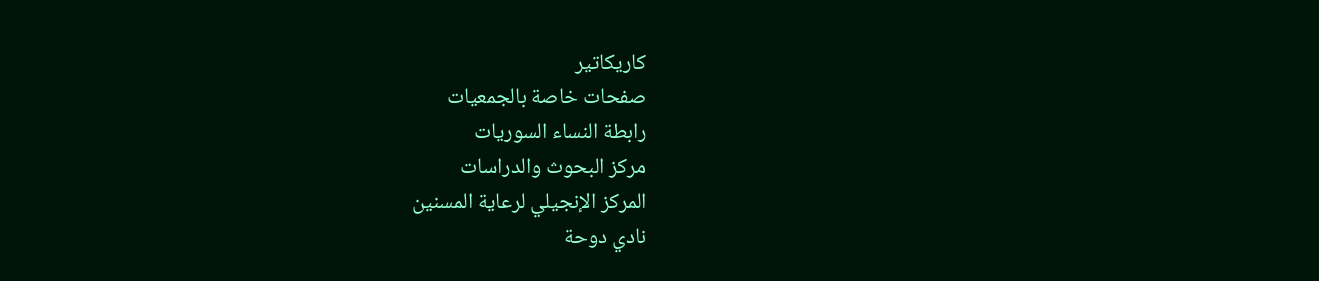كاريكاتير
صفحات خاصة بالجمعيات
رابطة النساء السوريات
مركز البحوث والدراسات
المركز الإنجيلي لرعاية المسنين
نادي دوحة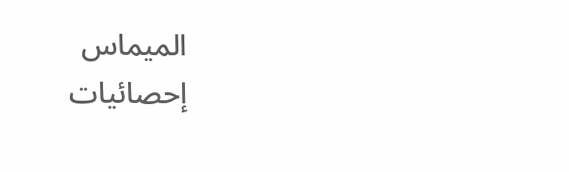الميماس
إحصائيات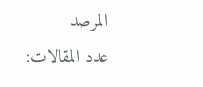المرصد
عدد المقالات: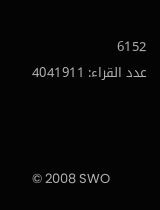6152
عدد القراء: 4041911



© 2008 SWO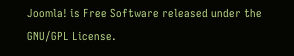Joomla! is Free Software released under the GNU/GPL License.